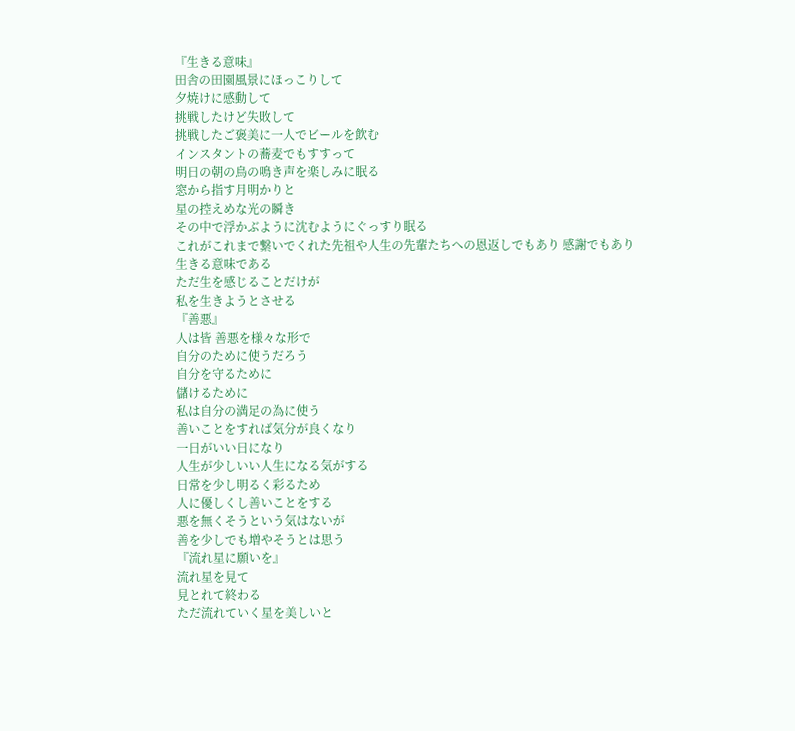『生きる意味』
田舎の田園風景にほっこりして
夕焼けに感動して
挑戦したけど失敗して
挑戦したご褒美に一人でビールを飲む
インスタントの蕎麦でもすすって
明日の朝の鳥の鳴き声を楽しみに眠る
窓から指す月明かりと
星の控えめな光の瞬き
その中で浮かぶように沈むようにぐっすり眠る
これがこれまで繋いでくれた先祖や人生の先輩たちへの恩返しでもあり 感謝でもあり
生きる意味である
ただ生を感じることだけが
私を生きようとさせる
『善悪』
人は皆 善悪を様々な形で
自分のために使うだろう
自分を守るために
儲けるために
私は自分の満足の為に使う
善いことをすれば気分が良くなり
一日がいい日になり
人生が少しいい人生になる気がする
日常を少し明るく彩るため
人に優しくし善いことをする
悪を無くそうという気はないが
善を少しでも増やそうとは思う
『流れ星に願いを』
流れ星を見て
見とれて終わる
ただ流れていく星を美しいと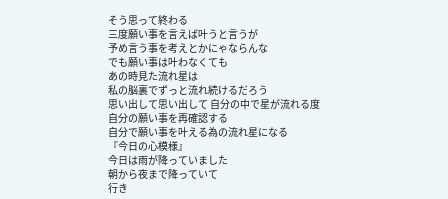そう思って終わる
三度願い事を言えば叶うと言うが
予め言う事を考えとかにゃならんな
でも願い事は叶わなくても
あの時見た流れ星は
私の脳裏でずっと流れ続けるだろう
思い出して思い出して 自分の中で星が流れる度
自分の願い事を再確認する
自分で願い事を叶える為の流れ星になる
『今日の心模様』
今日は雨が降っていました
朝から夜まで降っていて
行き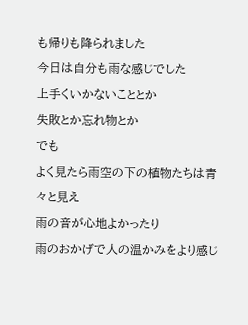も帰りも降られました
今日は自分も雨な感じでした
上手くいかないこととか
失敗とか忘れ物とか
でも
よく見たら雨空の下の植物たちは青々と見え
雨の音が心地よかったり
雨のおかげで人の温かみをより感じ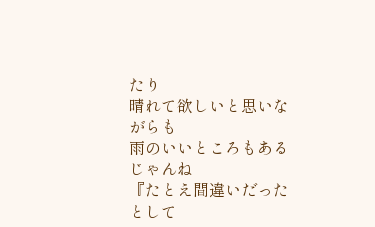たり
晴れて欲しいと思いながらも
雨のいいところもあるじゃんね
『たとえ間違いだったとして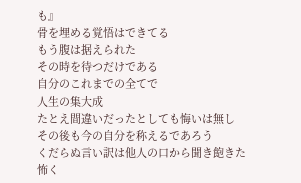も』
骨を埋める覚悟はできてる
もう腹は据えられた
その時を待つだけである
自分のこれまでの全てで
人生の集大成
たとえ間違いだったとしても悔いは無し
その後も今の自分を称えるであろう
くだらぬ言い訳は他人の口から聞き飽きた
怖く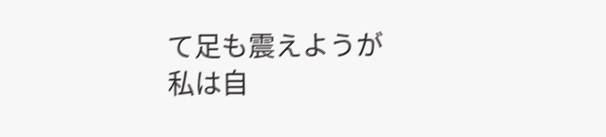て足も震えようが
私は自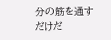分の筋を通すだけだ